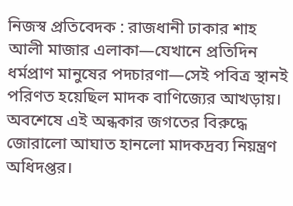নিজস্ব প্রতিবেদক : রাজধানী ঢাকার শাহ আলী মাজার এলাকা—যেখানে প্রতিদিন ধর্মপ্রাণ মানুষের পদচারণা—সেই পবিত্র স্থানই পরিণত হয়েছিল মাদক বাণিজ্যের আখড়ায়। অবশেষে এই অন্ধকার জগতের বিরুদ্ধে জোরালো আঘাত হানলো মাদকদ্রব্য নিয়ন্ত্রণ অধিদপ্তর।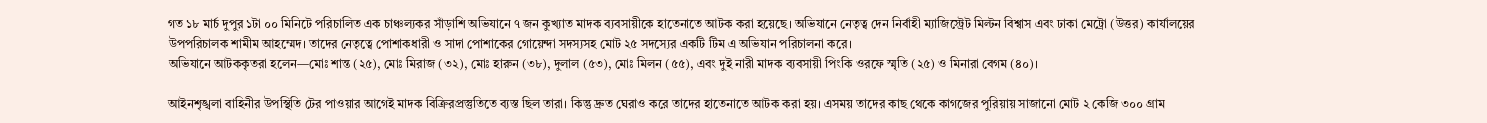গত ১৮ মার্চ দুপুর ১টা ০০ মিনিটে পরিচালিত এক চাঞ্চল্যকর সাঁড়াশি অভিযানে ৭ জন কুখ্যাত মাদক ব্যবসায়ীকে হাতেনাতে আটক করা হয়েছে। অভিযানে নেতৃত্ব দেন নির্বাহী ম্যাজিস্ট্রেট মিল্টন বিশ্বাস এবং ঢাকা মেট্রো (উত্তর) কার্যালয়ের উপপরিচালক শামীম আহম্মেদ। তাদের নেতৃত্বে পোশাকধারী ও সাদা পোশাকের গোয়েন্দা সদস্যসহ মোট ২৫ সদস্যের একটি টিম এ অভিযান পরিচালনা করে।
অভিযানে আটককৃতরা হলেন—মোঃ শান্ত (২৫), মোঃ মিরাজ (৩২), মোঃ হারুন (৩৮), দুলাল (৫৩), মোঃ মিলন (৫৫), এবং দুই নারী মাদক ব্যবসায়ী পিংকি ওরফে স্মৃতি (২৫) ও মিনারা বেগম (৪০)।

আইনশৃঙ্খলা বাহিনীর উপস্থিতি টের পাওয়ার আগেই মাদক বিক্রিরপ্রস্তুতিতে ব্যস্ত ছিল তারা। কিন্তু দ্রুত ঘেরাও করে তাদের হাতেনাতে আটক করা হয়। এসময় তাদের কাছ থেকে কাগজের পুরিয়ায় সাজানো মোট ২ কেজি ৩০০ গ্রাম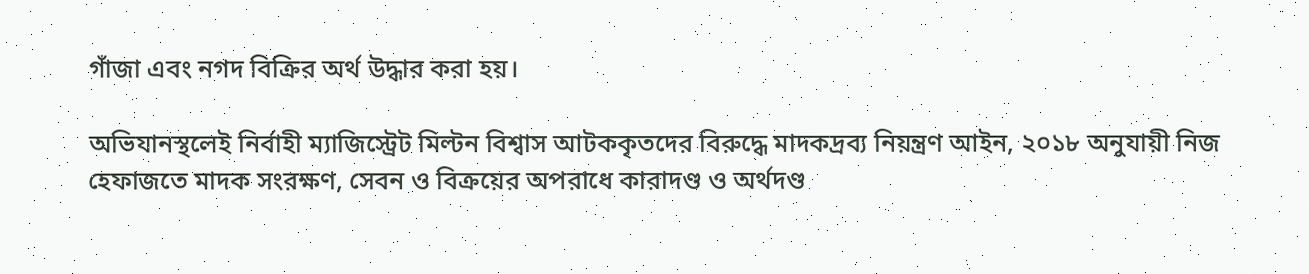গাঁজা এবং নগদ বিক্রির অর্থ উদ্ধার করা হয়।

অভিযানস্থলেই নির্বাহী ম্যাজিস্ট্রেট মিল্টন বিশ্বাস আটককৃতদের বিরুদ্ধে মাদকদ্রব্য নিয়ন্ত্রণ আইন, ২০১৮ অনুযায়ী নিজ হেফাজতে মাদক সংরক্ষণ, সেবন ও বিক্রয়ের অপরাধে কারাদণ্ড ও অর্থদণ্ড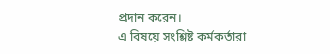প্রদান করেন।
এ বিষয়ে সংশ্লিষ্ট কর্মকর্তারা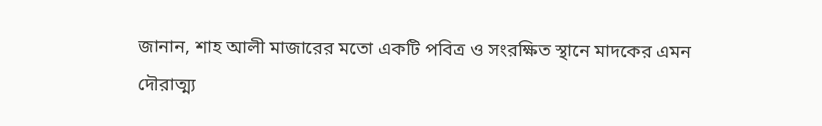জানান, শাহ আলী মাজারের মতো একটি পবিত্র ও সংরক্ষিত স্থানে মাদকের এমন দৌরাত্ম্য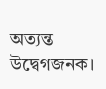অত্যন্ত উদ্বেগজনক।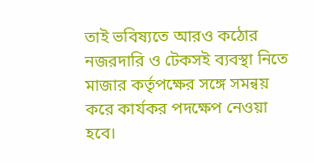তাই ভবিষ্যতে আরও কঠোর নজরদারি ও টেকসই ব্যবস্থা নিতে মাজার কর্তৃপক্ষের সঙ্গে সমন্বয় করে কার্যকর পদক্ষেপ নেওয়া হবে।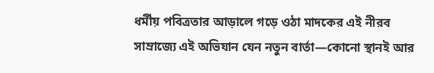ধর্মীয় পবিত্রতার আড়ালে গড়ে ওঠা মাদকের এই নীরব সাম্রাজ্যে এই অভিযান যেন নতুন বার্তা—কোনো স্থানই আর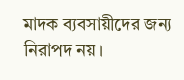মাদক ব্যবসায়ীদের জন্য নিরাপদ নয়।